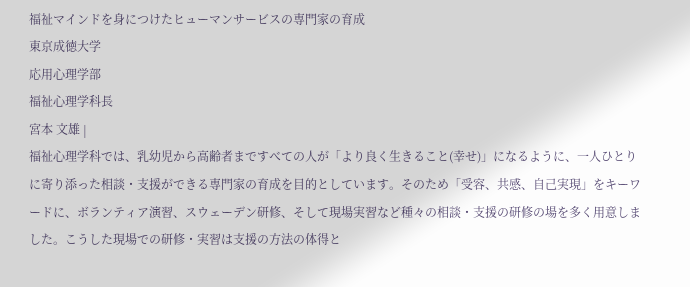福祉マインドを身につけたヒューマンサービスの専門家の育成
東京成徳大学
応用心理学部
福祉心理学科長
宮本 文雄 |
福祉心理学科では、乳幼児から高齢者まですべての人が「より良く生きること(幸せ)」になるように、一人ひとりに寄り添った相談・支援ができる専門家の育成を目的としています。そのため「受容、共感、自己実現」をキーワードに、ボランティア演習、スウェーデン研修、そして現場実習など種々の相談・支援の研修の場を多く用意しました。こうした現場での研修・実習は支援の方法の体得と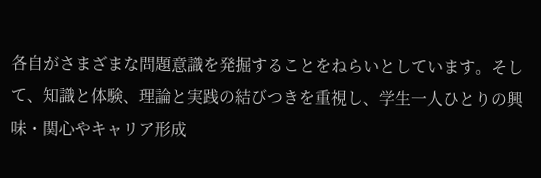各自がさまざまな問題意識を発掘することをねらいとしています。そして、知識と体験、理論と実践の結びつきを重視し、学生一人ひとりの興味・関心やキャリア形成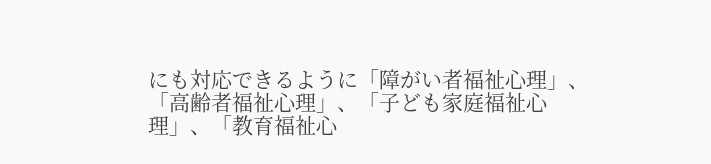にも対応できるように「障がい者福祉心理」、「高齢者福祉心理」、「子ども家庭福祉心理」、「教育福祉心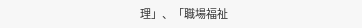理」、「職場福祉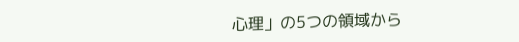心理」の5つの領域から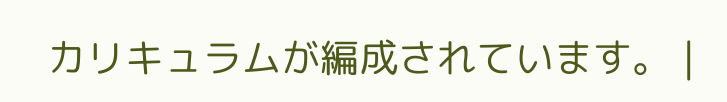カリキュラムが編成されています。 |